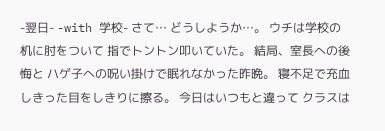-翌日- -with 学校- さて… どうしようか…。 ウチは学校の机に肘をついて 指でトントン叩いていた。 結局、室長への後悔と ハゲ子への呪い掛けで眠れなかった昨晩。 寝不足で充血しきった目をしきりに擦る。 今日はいつもと違って クラスは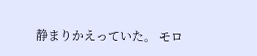静まりかえっていた。 モロ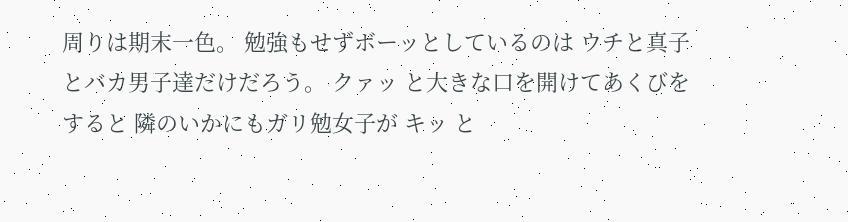周りは期末一色。 勉強もせずボーッとしているのは ウチと真子とバカ男子達だけだろう。 クァッ と大きな口を開けてあくびをすると 隣のいかにもガリ勉女子が キッ と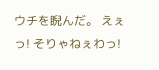ウチを睨んだ。 えぇっ! そりゃねぇわっ!